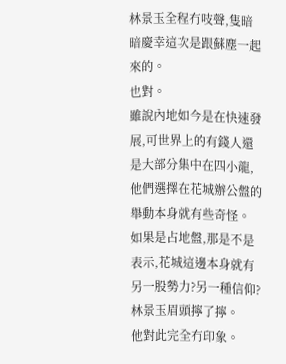林景玉全程冇吱聲,隻暗暗慶幸這次是跟蘇塵一起來的。
也對。
雖說內地如今是在快速發展,可世界上的有錢人還是大部分集中在四小龍,他們選擇在花城辦公盤的舉動本身就有些奇怪。
如果是占地盤,那是不是表示,花城這邊本身就有另一股勢力?另一種信仰?
林景玉眉頭擰了擰。
他對此完全冇印象。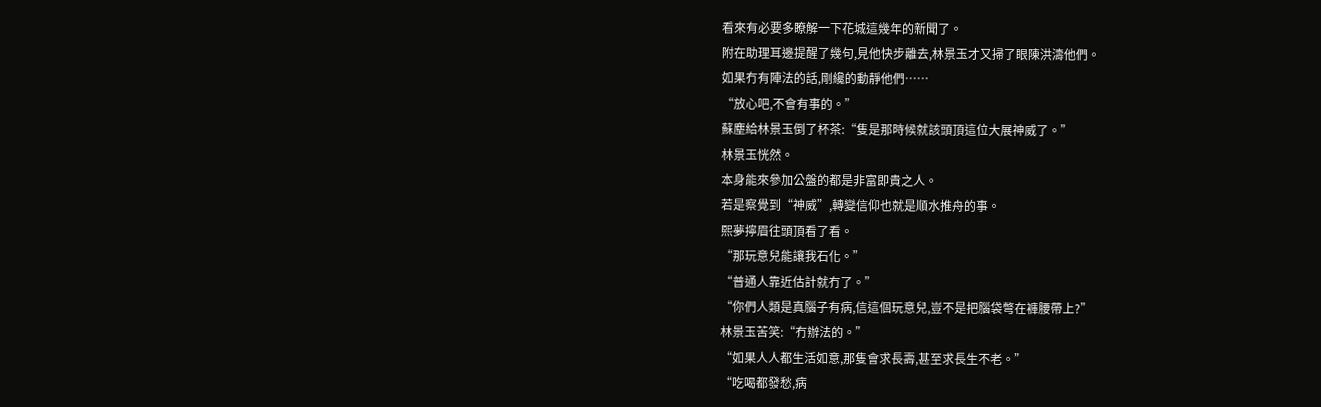看來有必要多瞭解一下花城這幾年的新聞了。
附在助理耳邊提醒了幾句,見他快步離去,林景玉才又掃了眼陳洪濤他們。
如果冇有陣法的話,剛纔的動靜他們……
“放心吧,不會有事的。”
蘇塵給林景玉倒了杯茶:“隻是那時候就該頭頂這位大展神威了。”
林景玉恍然。
本身能來參加公盤的都是非富即貴之人。
若是察覺到“神威”,轉變信仰也就是順水推舟的事。
熙夢擰眉往頭頂看了看。
“那玩意兒能讓我石化。”
“普通人靠近估計就冇了。”
“你們人類是真腦子有病,信這個玩意兒,豈不是把腦袋彆在褲腰帶上?”
林景玉苦笑:“冇辦法的。”
“如果人人都生活如意,那隻會求長壽,甚至求長生不老。”
“吃喝都發愁,病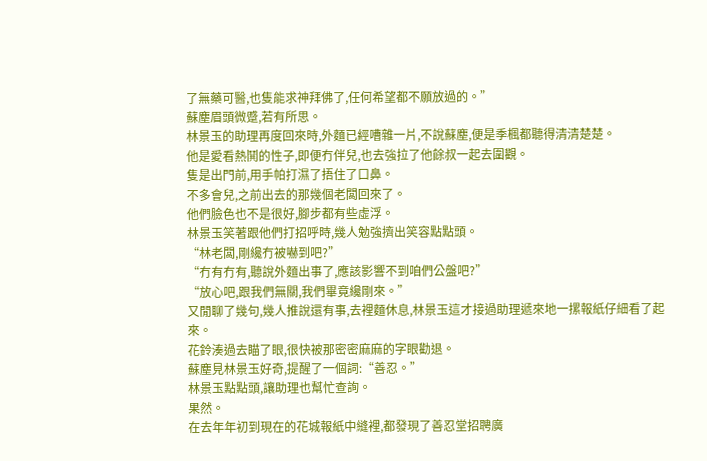了無藥可醫,也隻能求神拜佛了,任何希望都不願放過的。”
蘇塵眉頭微蹙,若有所思。
林景玉的助理再度回來時,外麵已經嘈雜一片,不說蘇塵,便是季楓都聽得清清楚楚。
他是愛看熱鬨的性子,即便冇伴兒,也去強拉了他餘叔一起去圍觀。
隻是出門前,用手帕打濕了捂住了口鼻。
不多會兒,之前出去的那幾個老闆回來了。
他們臉色也不是很好,腳步都有些虛浮。
林景玉笑著跟他們打招呼時,幾人勉強擠出笑容點點頭。
“林老闆,剛纔冇被嚇到吧?”
“冇有冇有,聽說外麵出事了,應該影響不到咱們公盤吧?”
“放心吧,跟我們無關,我們畢竟纔剛來。”
又閒聊了幾句,幾人推說還有事,去裡麵休息,林景玉這才接過助理遞來地一摞報紙仔細看了起來。
花鈴湊過去瞄了眼,很快被那密密麻麻的字眼勸退。
蘇塵見林景玉好奇,提醒了一個詞:“善忍。”
林景玉點點頭,讓助理也幫忙查詢。
果然。
在去年年初到現在的花城報紙中縫裡,都發現了善忍堂招聘廣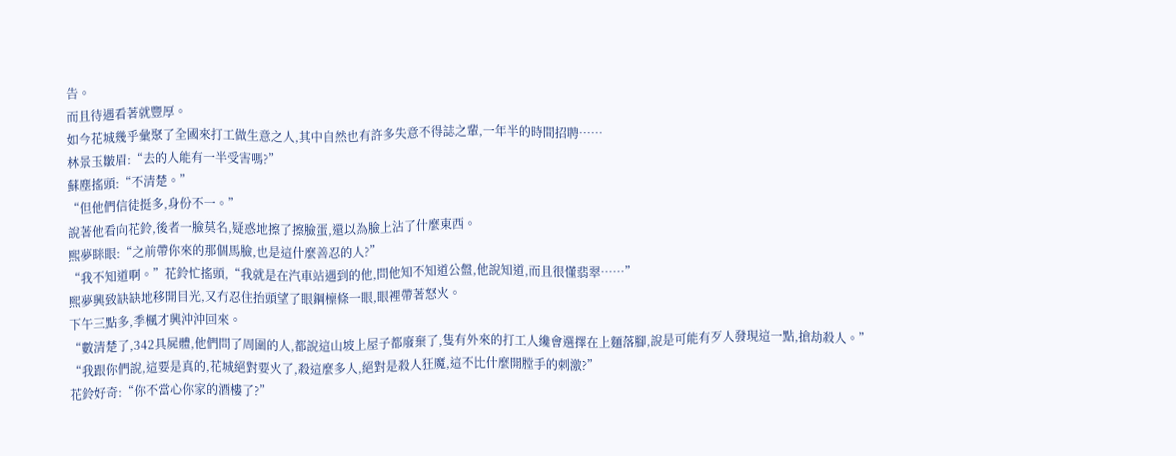告。
而且待遇看著就豐厚。
如今花城幾乎彙聚了全國來打工做生意之人,其中自然也有許多失意不得誌之輩,一年半的時間招聘……
林景玉皺眉:“去的人能有一半受害嗎?”
蘇塵搖頭:“不清楚。”
“但他們信徒挺多,身份不一。”
說著他看向花鈴,後者一臉莫名,疑惑地擦了擦臉蛋,還以為臉上沾了什麼東西。
熙夢眯眼:“之前帶你來的那個馬臉,也是這什麼善忍的人?”
“我不知道啊。”花鈴忙搖頭,“我就是在汽車站遇到的他,問他知不知道公盤,他說知道,而且很懂翡翠……”
熙夢興致缺缺地移開目光,又冇忍住抬頭望了眼鋼檁條一眼,眼裡帶著怒火。
下午三點多,季楓才興沖沖回來。
“數清楚了,342具屍體,他們問了周圍的人,都說這山坡上屋子都廢棄了,隻有外來的打工人纔會選擇在上麵落腳,說是可能有歹人發現這一點,搶劫殺人。”
“我跟你們說,這要是真的,花城絕對要火了,殺這麼多人,絕對是殺人狂魔,這不比什麼開膛手的刺激?”
花鈴好奇:“你不當心你家的酒樓了?”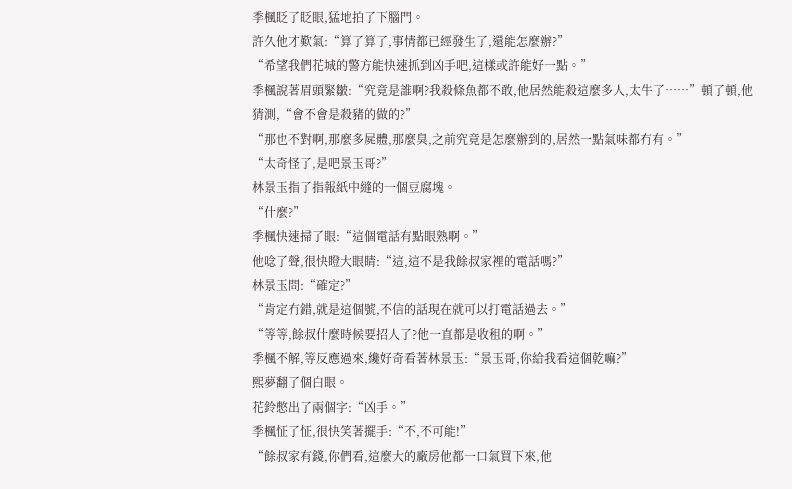季楓眨了眨眼,猛地拍了下腦門。
許久他才歎氣:“算了算了,事情都已經發生了,還能怎麼辦?”
“希望我們花城的警方能快速抓到凶手吧,這樣或許能好一點。”
季楓說著眉頭緊皺:“究竟是誰啊?我殺條魚都不敢,他居然能殺這麼多人,太牛了……”頓了頓,他猜測,“會不會是殺豬的做的?”
“那也不對啊,那麼多屍體,那麼臭,之前究竟是怎麼辦到的,居然一點氣味都冇有。”
“太奇怪了,是吧景玉哥?”
林景玉指了指報紙中縫的一個豆腐塊。
“什麼?”
季楓快速掃了眼:“這個電話有點眼熟啊。”
他唸了聲,很快瞪大眼睛:“這,這不是我餘叔家裡的電話嗎?”
林景玉問:“確定?”
“肯定冇錯,就是這個號,不信的話現在就可以打電話過去。”
“等等,餘叔什麼時候要招人了?他一直都是收租的啊。”
季楓不解,等反應過來,纔好奇看著林景玉:“景玉哥,你給我看這個乾嘛?”
熙夢翻了個白眼。
花鈴憋出了兩個字:“凶手。”
季楓怔了怔,很快笑著擺手:“不,不可能!”
“餘叔家有錢,你們看,這麼大的廠房他都一口氣買下來,他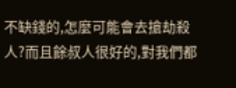不缺錢的,怎麼可能會去搶劫殺人?而且餘叔人很好的,對我們都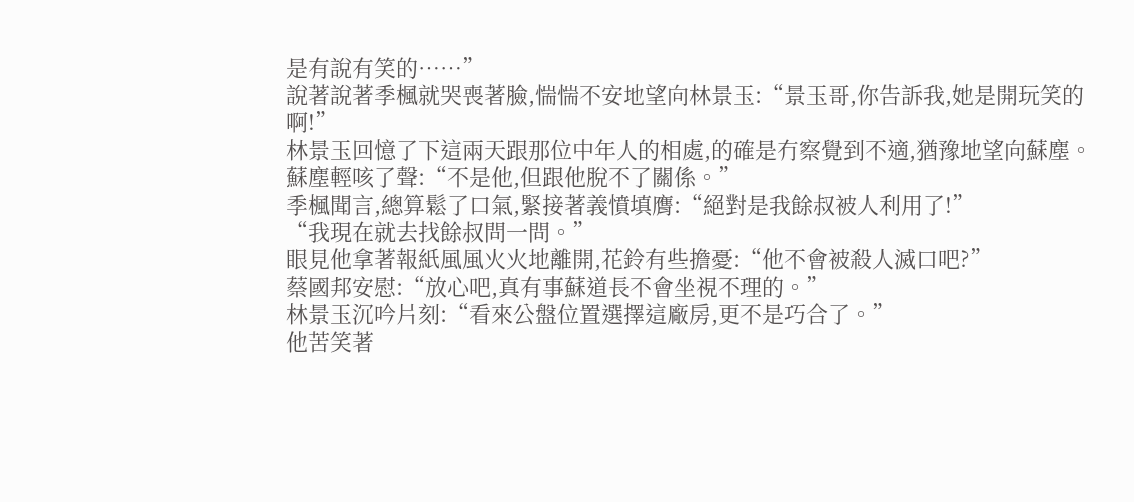是有說有笑的……”
說著說著季楓就哭喪著臉,惴惴不安地望向林景玉:“景玉哥,你告訴我,她是開玩笑的啊!”
林景玉回憶了下這兩天跟那位中年人的相處,的確是冇察覺到不適,猶豫地望向蘇塵。
蘇塵輕咳了聲:“不是他,但跟他脫不了關係。”
季楓聞言,總算鬆了口氣,緊接著義憤填膺:“絕對是我餘叔被人利用了!”
“我現在就去找餘叔問一問。”
眼見他拿著報紙風風火火地離開,花鈴有些擔憂:“他不會被殺人滅口吧?”
蔡國邦安慰:“放心吧,真有事蘇道長不會坐視不理的。”
林景玉沉吟片刻:“看來公盤位置選擇這廠房,更不是巧合了。”
他苦笑著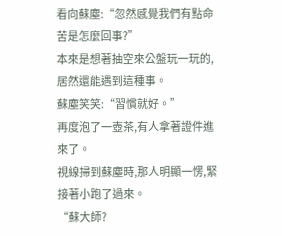看向蘇塵:“忽然感覺我們有點命苦是怎麼回事?”
本來是想著抽空來公盤玩一玩的,居然還能遇到這種事。
蘇塵笑笑:“習慣就好。”
再度泡了一壺茶,有人拿著證件進來了。
視線掃到蘇塵時,那人明顯一愣,緊接著小跑了過來。
“蘇大師?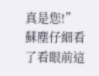真是您!”
蘇塵仔細看了看眼前這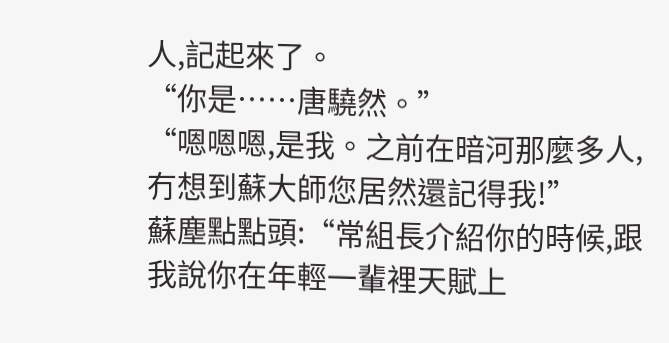人,記起來了。
“你是……唐驍然。”
“嗯嗯嗯,是我。之前在暗河那麼多人,冇想到蘇大師您居然還記得我!”
蘇塵點點頭:“常組長介紹你的時候,跟我說你在年輕一輩裡天賦上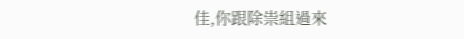佳,你跟除祟組過來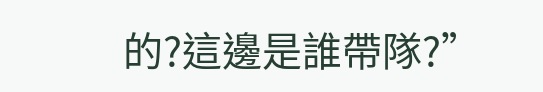的?這邊是誰帶隊?”